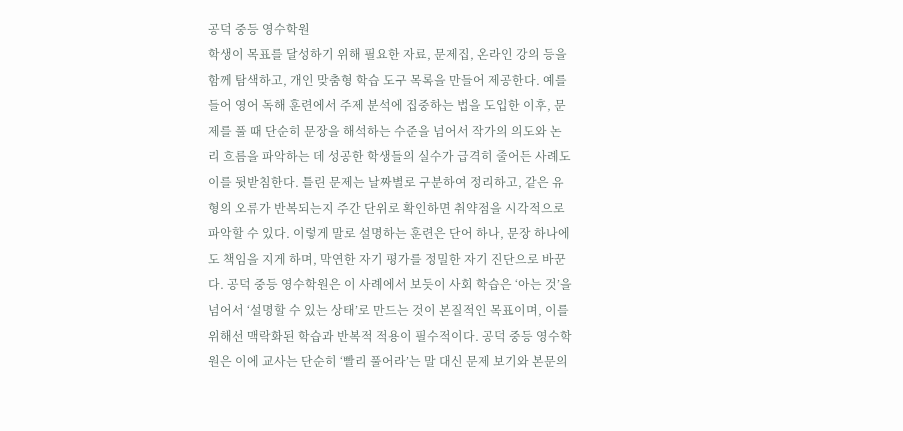공덕 중등 영수학원
학생이 목표를 달성하기 위해 필요한 자료, 문제집, 온라인 강의 등을 함께 탐색하고, 개인 맞춤형 학습 도구 목록을 만들어 제공한다. 예를 들어 영어 독해 훈련에서 주제 분석에 집중하는 법을 도입한 이후, 문제를 풀 때 단순히 문장을 해석하는 수준을 넘어서 작가의 의도와 논리 흐름을 파악하는 데 성공한 학생들의 실수가 급격히 줄어든 사례도 이를 뒷받침한다. 틀린 문제는 날짜별로 구분하여 정리하고, 같은 유형의 오류가 반복되는지 주간 단위로 확인하면 취약점을 시각적으로 파악할 수 있다. 이렇게 말로 설명하는 훈련은 단어 하나, 문장 하나에도 책임을 지게 하며, 막연한 자기 평가를 정밀한 자기 진단으로 바꾼다. 공덕 중등 영수학원은 이 사례에서 보듯이 사회 학습은 ‘아는 것’을 넘어서 ‘설명할 수 있는 상태’로 만드는 것이 본질적인 목표이며, 이를 위해선 맥락화된 학습과 반복적 적용이 필수적이다. 공덕 중등 영수학원은 이에 교사는 단순히 ‘빨리 풀어라’는 말 대신 문제 보기와 본문의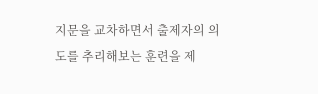지문을 교차하면서 출제자의 의도를 추리해보는 훈련을 제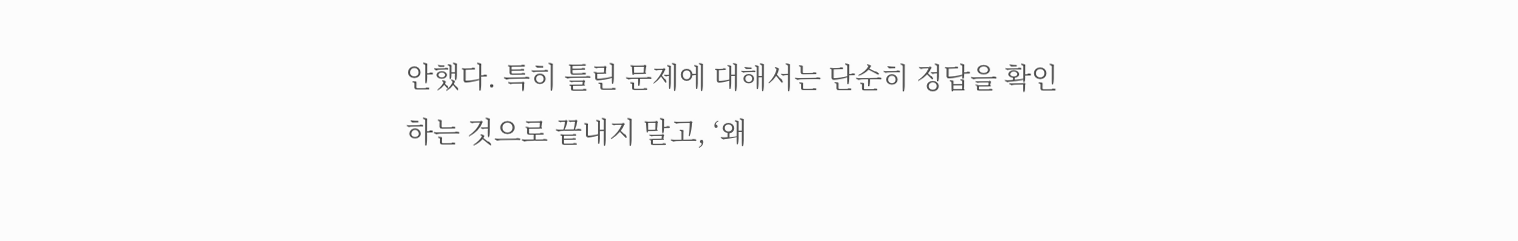안했다. 특히 틀린 문제에 대해서는 단순히 정답을 확인하는 것으로 끝내지 말고, ‘왜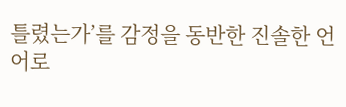틀렸는가’를 감정을 동반한 진솔한 언어로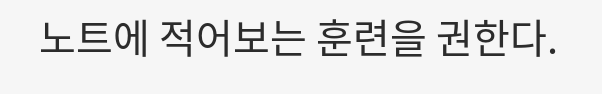노트에 적어보는 훈련을 권한다.